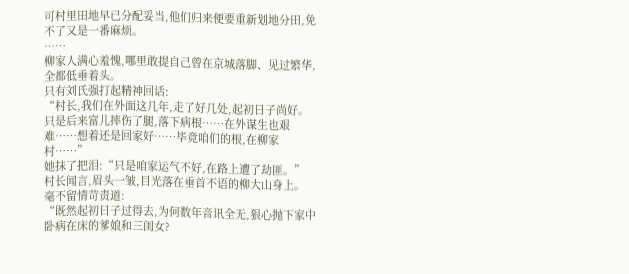可村里田地早已分配妥当,他们归来便要重新划地分田,免不了又是一番麻烦。
……
柳家人满心羞愧,哪里敢提自己曾在京城落脚、见过繁华,全都低垂着头。
只有刘氏强打起精神回话:
“村长,我们在外面这几年,走了好几处,起初日子尚好。只是后来富儿摔伤了腿,落下病根……在外谋生也艰难……想着还是回家好……毕竟咱们的根,在柳家村……”
她抹了把泪:“只是咱家运气不好,在路上遭了劫匪。”
村长闻言,眉头一皱,目光落在垂首不语的柳大山身上。
毫不留情苛责道:
“既然起初日子过得去,为何数年音讯全无,狠心抛下家中卧病在床的爹娘和三闺女?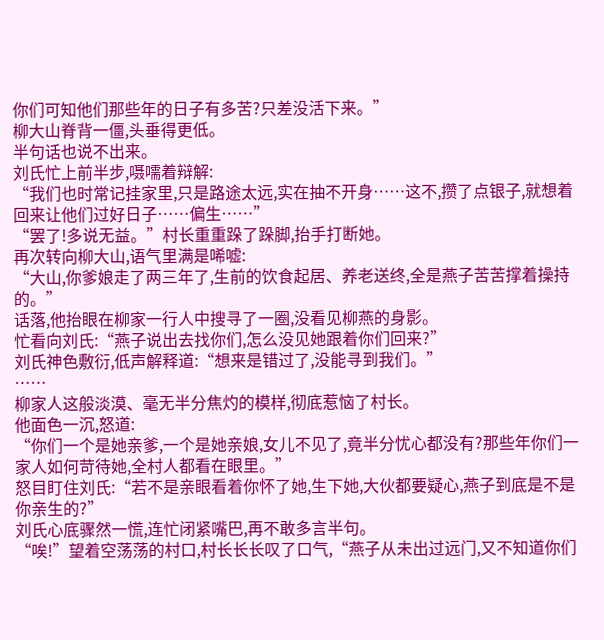你们可知他们那些年的日子有多苦?只差没活下来。”
柳大山脊背一僵,头垂得更低。
半句话也说不出来。
刘氏忙上前半步,嗫嚅着辩解:
“我们也时常记挂家里,只是路途太远,实在抽不开身……这不,攒了点银子,就想着回来让他们过好日子……偏生……”
“罢了!多说无益。”村长重重跺了跺脚,抬手打断她。
再次转向柳大山,语气里满是唏嘘:
“大山,你爹娘走了两三年了,生前的饮食起居、养老送终,全是燕子苦苦撑着操持的。”
话落,他抬眼在柳家一行人中搜寻了一圈,没看见柳燕的身影。
忙看向刘氏:“燕子说出去找你们,怎么没见她跟着你们回来?”
刘氏神色敷衍,低声解释道:“想来是错过了,没能寻到我们。”
……
柳家人这般淡漠、毫无半分焦灼的模样,彻底惹恼了村长。
他面色一沉,怒道:
“你们一个是她亲爹,一个是她亲娘,女儿不见了,竟半分忧心都没有?那些年你们一家人如何苛待她,全村人都看在眼里。”
怒目盯住刘氏:“若不是亲眼看着你怀了她,生下她,大伙都要疑心,燕子到底是不是你亲生的?”
刘氏心底骤然一慌,连忙闭紧嘴巴,再不敢多言半句。
“唉!”望着空荡荡的村口,村长长长叹了口气,“燕子从未出过远门,又不知道你们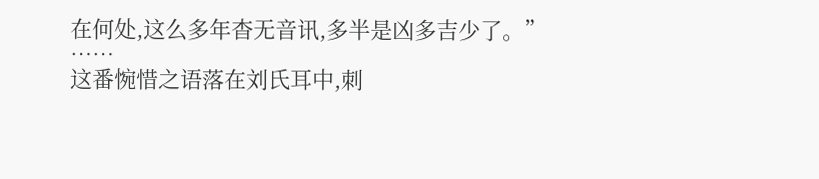在何处,这么多年杳无音讯,多半是凶多吉少了。”
……
这番惋惜之语落在刘氏耳中,刺